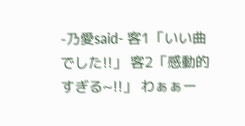-乃愛said- 客1「いい曲でした!!」 客2「感動的すぎる~!!」 わぁぁー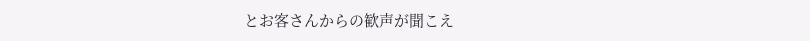とお客さんからの歓声が聞こえ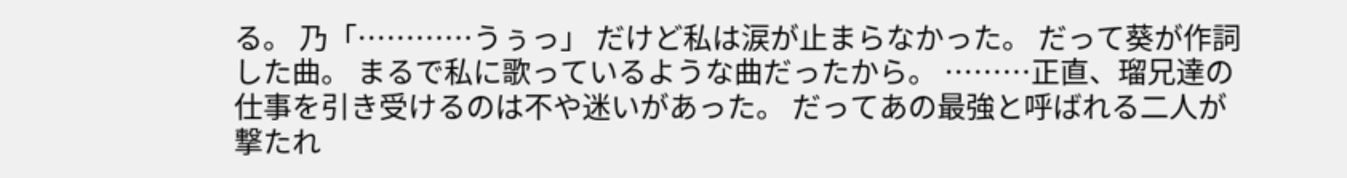る。 乃「…………うぅっ」 だけど私は涙が止まらなかった。 だって葵が作詞した曲。 まるで私に歌っているような曲だったから。 ………正直、瑠兄達の仕事を引き受けるのは不や迷いがあった。 だってあの最強と呼ばれる二人が撃たれ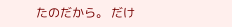たのだから。 だけ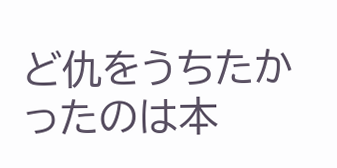ど仇をうちたかったのは本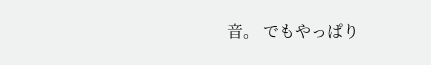音。 でもやっぱり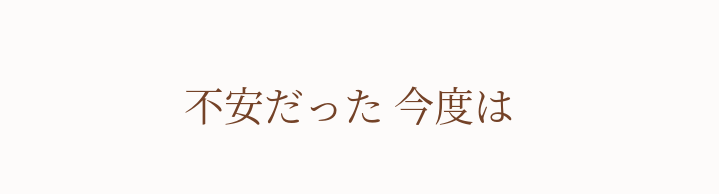不安だった 今度は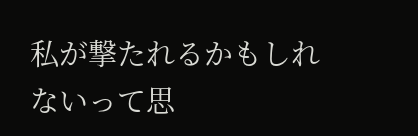私が撃たれるかもしれないって思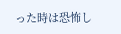った時は恐怖し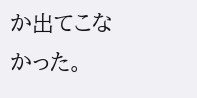か出てこなかった。